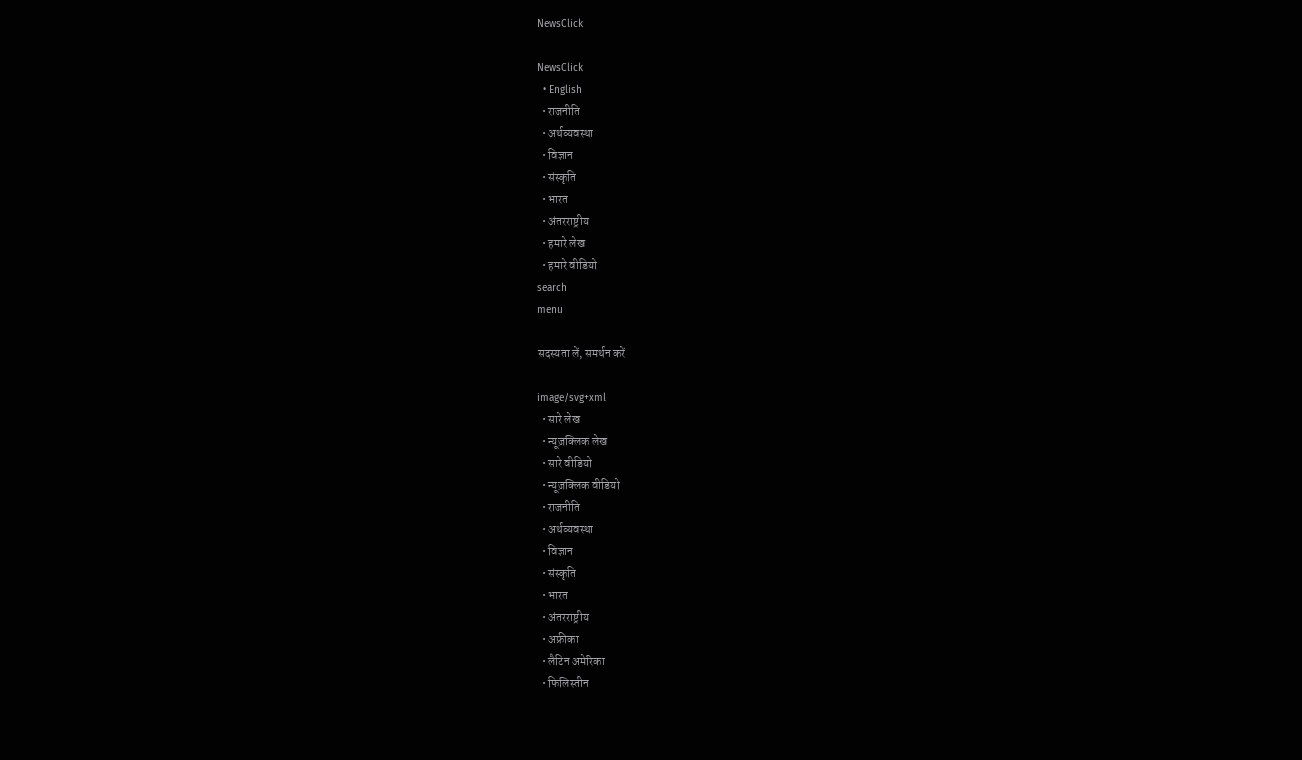NewsClick

NewsClick
  • English
  • राजनीति
  • अर्थव्यवस्था
  • विज्ञान
  • संस्कृति
  • भारत
  • अंतरराष्ट्रीय
  • हमारे लेख
  • हमारे वीडियो
search
menu

सदस्यता लें, समर्थन करें

image/svg+xml
  • सारे लेख
  • न्यूज़क्लिक लेख
  • सारे वीडियो
  • न्यूज़क्लिक वीडियो
  • राजनीति
  • अर्थव्यवस्था
  • विज्ञान
  • संस्कृति
  • भारत
  • अंतरराष्ट्रीय
  • अफ्रीका
  • लैटिन अमेरिका
  • फिलिस्तीन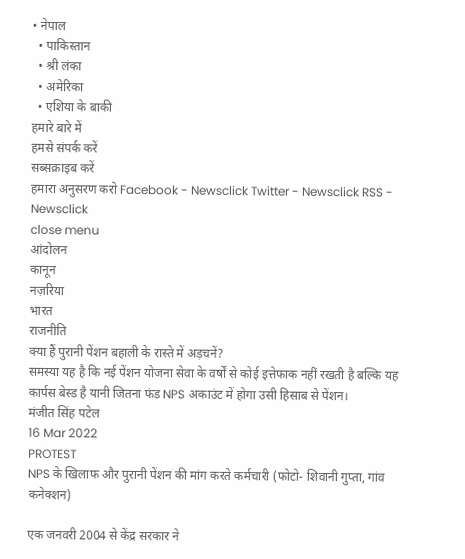• नेपाल
  • पाकिस्तान
  • श्री लंका
  • अमेरिका
  • एशिया के बाकी
हमारे बारे में
हमसे संपर्क करें
सब्सक्राइब करें
हमारा अनुसरण करो Facebook - Newsclick Twitter - Newsclick RSS - Newsclick
close menu
आंदोलन
कानून
नज़रिया
भारत
राजनीति
क्या हैं पुरानी पेंशन बहाली के रास्ते में अड़चनें?
समस्या यह है कि नई पेंशन योजना सेवा के वर्षों से कोई इत्तेफाक नहीं रखती है बल्कि यह कार्पस बेस्ड है यानी जितना फंड NPS अकाउंट में होगा उसी हिसाब से पेंशन।
मंजीत सिंह पटेल
16 Mar 2022
PROTEST
NPS के खिलाफ और पुरानी पेंशन की मांग करते कर्मचारी (फोटो- शिवानी गुप्ता, गांव कनेक्शन)

एक जनवरी 2004 से केंद्र सरकार ने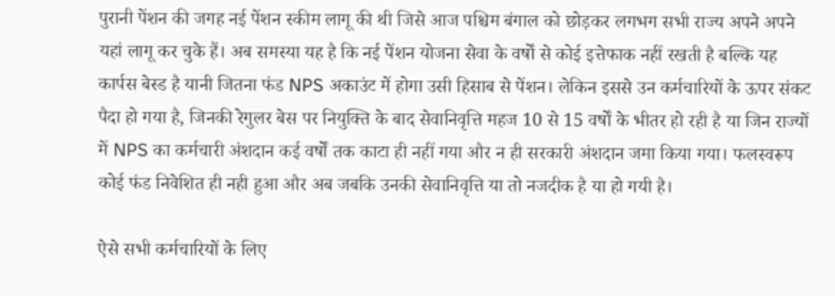पुरानी पेंशन की जगह नई पेंशन स्कीम लागू की थी जिसे आज पश्चिम बंगाल को छोड़कर लगभग सभी राज्य अपने अपने यहां लागू कर चुके हैं। अब समस्या यह है कि नई पेंशन योजना सेवा के वर्षों से कोई इत्तेफाक नहीं रखती है बल्कि यह कार्पस बेस्ड है यानी जितना फंड NPS अकाउंट में होगा उसी हिसाब से पेंशन। लेकिन इससे उन कर्मचारियों के ऊपर संकट पैदा हो गया है, जिनकी रेगुलर बेस पर नियुक्ति के बाद सेवानिवृत्ति महज 10 से 15 वर्षों के भीतर हो रही है या जिन राज्यों में NPS का कर्मचारी अंशदान कई वर्षों तक काटा ही नहीं गया और न ही सरकारी अंशदान जमा किया गया। फलस्वरूप कोई फंड निवेशित ही नही हुआ और अब जबकि उनकी सेवानिवृत्ति या तो नजदीक है या हो गयी है।

ऐसे सभी कर्मचारियों के लिए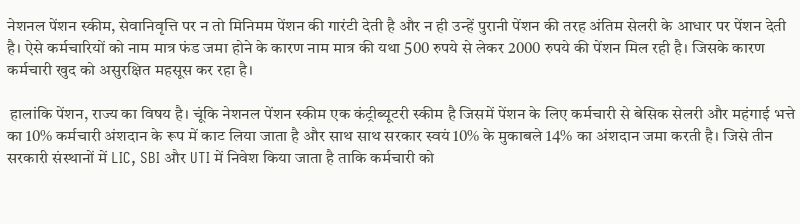नेशनल पेंशन स्कीम, सेवानिवृत्ति पर न तो मिनिमम पेंशन की गारंटी देती है और न ही उन्हें पुरानी पेंशन की तरह अंतिम सेलरी के आधार पर पेंशन देती है। ऐसे कर्मचारियों को नाम मात्र फंड जमा होने के कारण नाम मात्र की यथा 500 रुपये से लेकर 2000 रुपये की पेंशन मिल रही है। जिसके कारण कर्मचारी खुद को असुरक्षित महसूस कर रहा है।

 हालांकि पेंशन, राज्य का विषय है। चूंकि नेशनल पेंशन स्कीम एक कंट्रीब्यूटरी स्कीम है जिसमें पेंशन के लिए कर्मचारी से बेसिक सेलरी और महंगाई भत्ते का 10% कर्मचारी अंशदान के रूप में काट लिया जाता है और साथ साथ सरकार स्वयं 10% के मुकाबले 14% का अंशदान जमा करती है। जिसे तीन सरकारी संस्थानों में LIC, SBI और UTI में निवेश किया जाता है ताकि कर्मचारी को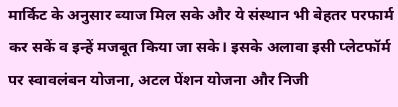मार्किट के अनुसार ब्याज मिल सके और ये संस्थान भी बेहतर परफार्म कर सकें व इन्हें मजबूत किया जा सके। इसके अलावा इसी प्लेटफॉर्म पर स्वावलंबन योजना, अटल पेंशन योजना और निजी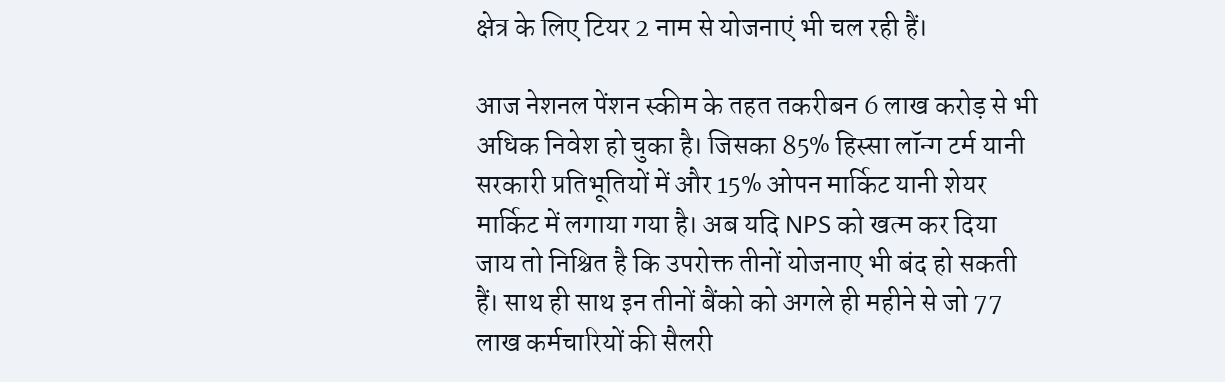क्षेत्र के लिए टियर 2 नाम से योजनाएं भी चल रही हैं।

आज नेशनल पेंशन स्कीम के तहत तकरीबन 6 लाख करोड़ से भी अधिक निवेश हो चुका है। जिसका 85% हिस्सा लॉन्ग टर्म यानी सरकारी प्रतिभूतियों में और 15% ओपन मार्किट यानी शेयर मार्किट में लगाया गया है। अब यदि NPS को खत्म कर दिया जाय तो निश्चित है कि उपरोक्त तीनों योजनाए भी बंद हो सकती हैं। साथ ही साथ इन तीनों बैंको को अगले ही महीने से जो 77 लाख कर्मचारियों की सैलरी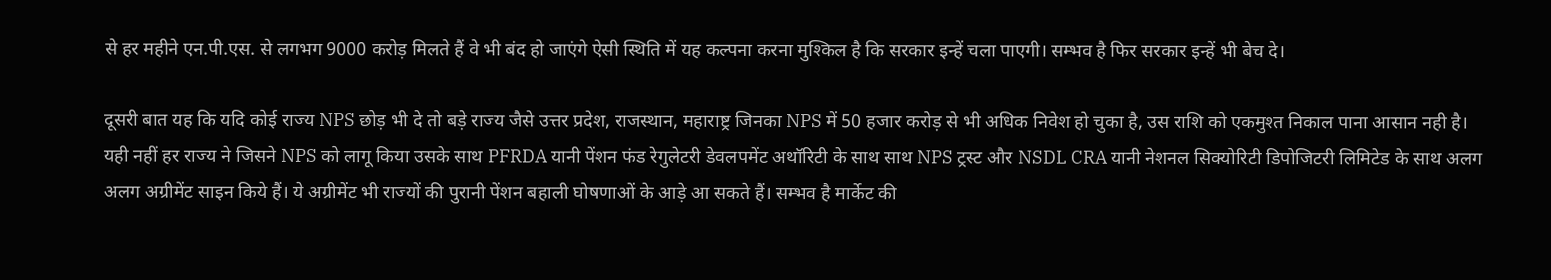से हर महीने एन.पी.एस. से लगभग 9000 करोड़ मिलते हैं वे भी बंद हो जाएंगे ऐसी स्थिति में यह कल्पना करना मुश्किल है कि सरकार इन्हें चला पाएगी। सम्भव है फिर सरकार इन्हें भी बेच दे।

दूसरी बात यह कि यदि कोई राज्य NPS छोड़ भी दे तो बड़े राज्य जैसे उत्तर प्रदेश, राजस्थान, महाराष्ट्र जिनका NPS में 50 हजार करोड़ से भी अधिक निवेश हो चुका है, उस राशि को एकमुश्त निकाल पाना आसान नही है। यही नहीं हर राज्य ने जिसने NPS को लागू किया उसके साथ PFRDA यानी पेंशन फंड रेगुलेटरी डेवलपमेंट अथॉरिटी के साथ साथ NPS ट्रस्ट और NSDL CRA यानी नेशनल सिक्योरिटी डिपोजिटरी लिमिटेड के साथ अलग अलग अग्रीमेंट साइन किये हैं। ये अग्रीमेंट भी राज्यों की पुरानी पेंशन बहाली घोषणाओं के आड़े आ सकते हैं। सम्भव है मार्केट की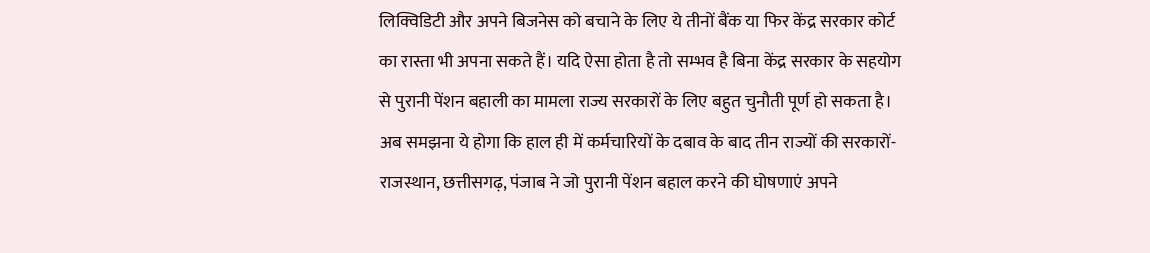लिक्विडिटी और अपने बिजनेस को बचाने के लिए ये तीनों बैंक या फिर केंद्र सरकार कोर्ट का रास्ता भी अपना सकते हैं। यदि ऐसा होता है तो सम्भव है बिना केंद्र सरकार के सहयोग से पुरानी पेंशन बहाली का मामला राज्य सरकारों के लिए बहुत चुनौती पूर्ण हो सकता है। अब समझना ये होगा कि हाल ही में कर्मचारियों के दबाव के बाद तीन राज्यों की सरकारों- राजस्थान, छत्तीसगढ़, पंजाब ने जो पुरानी पेंशन बहाल करने की घोषणाएं अपने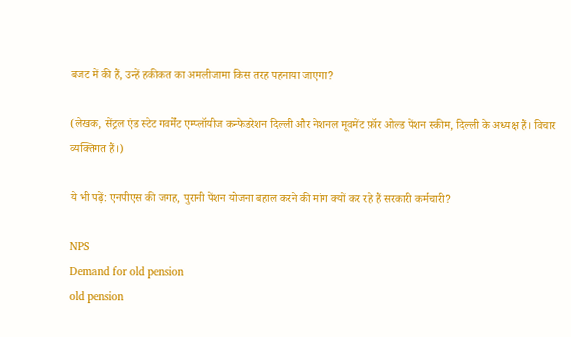बजट में की हैं, उन्हें हकीकत का अमलीजामा किस तरह पहनाया जाएगा?

(लेखक, सेंट्रल एंड स्टेट गवर्मेंट एम्प्लॉयीज कन्फेडरेशन दिल्ली और नेशनल मूवमेंट फ़ॉर ओल्ड पेंशन स्कीम, दिल्ली के अध्यक्ष हैं। विचार व्यक्तिगत हैं।)

ये भी पढ़ें: एनपीएस की जगह, पुरानी पेंशन योजना बहाल करने की मांग क्यों कर रहे हैं सरकारी कर्मचारी?

NPS
Demand for old pension
old pension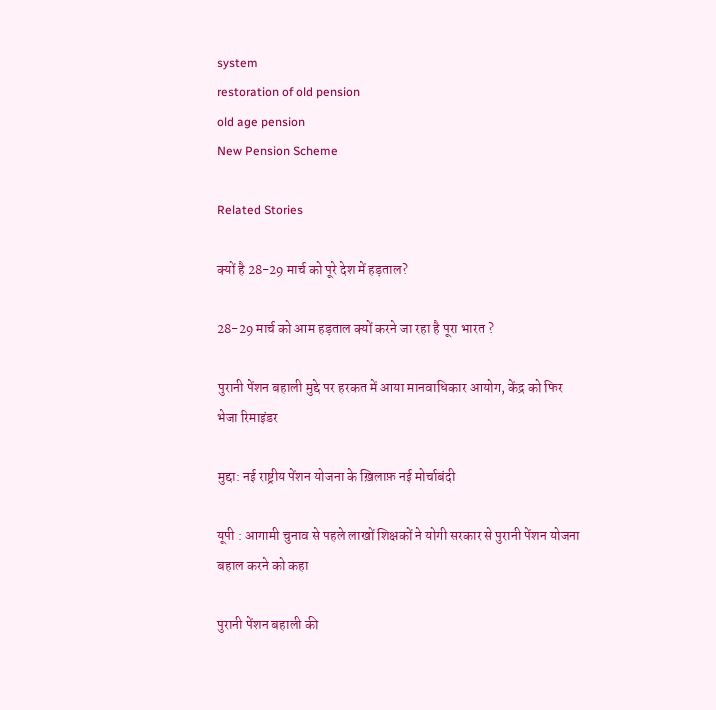system
restoration of old pension
old age pension
New Pension Scheme

Related Stories

क्यों है 28-29 मार्च को पूरे देश में हड़ताल?

28-29 मार्च को आम हड़ताल क्यों करने जा रहा है पूरा भारत ?

पुरानी पेंशन बहाली मुद्दे पर हरकत में आया मानवाधिकार आयोग, केंद्र को फिर भेजा रिमाइंडर

मुद्दा: नई राष्ट्रीय पेंशन योजना के ख़िलाफ़ नई मोर्चाबंदी

यूपी : आगामी चुनाव से पहले लाखों शिक्षकों ने योगी सरकार से पुरानी पेंशन योजना बहाल करने को कहा

पुरानी पेंशन बहाली की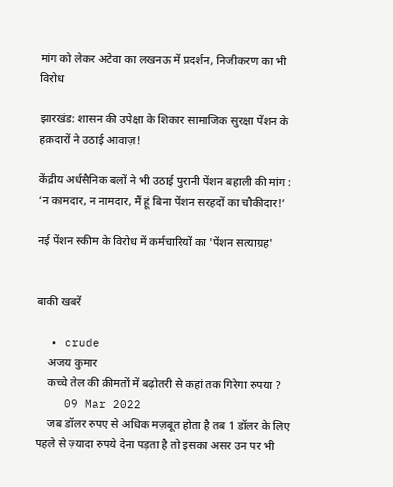मांग को लेकर अटेवा का लखनऊ में प्रदर्शन, निजीकरण का भी विरोध

झारखंड: शासन की उपेक्षा के शिकार सामाजिक सुरक्षा पेंशन के हक़दारों ने उठाई आवाज़!

केंद्रीय अर्धसैनिक बलों ने भी उठाई पुरानी पेंशन बहाली की मांग : ‘न कामदार, न नामदार, मैं हूं बिना पेंशन सरहदों का चौकीदार!’

नई पेंशन स्कीम के विरोध में कर्मचारियों का 'पेंशन सत्याग्रह'


बाकी खबरें

  • crude
    अजय कुमार
    कच्चे तेल की क़ीमतों में बढ़ोतरी से कहां तक गिरेगा रुपया ?
    09 Mar 2022
    जब डॉलर रुपए से अधिक मज़बूत होता है तब 1 डॉलर के लिए पहले से ज़्यादा रुपये देना पड़ता है तो इसका असर उन पर भी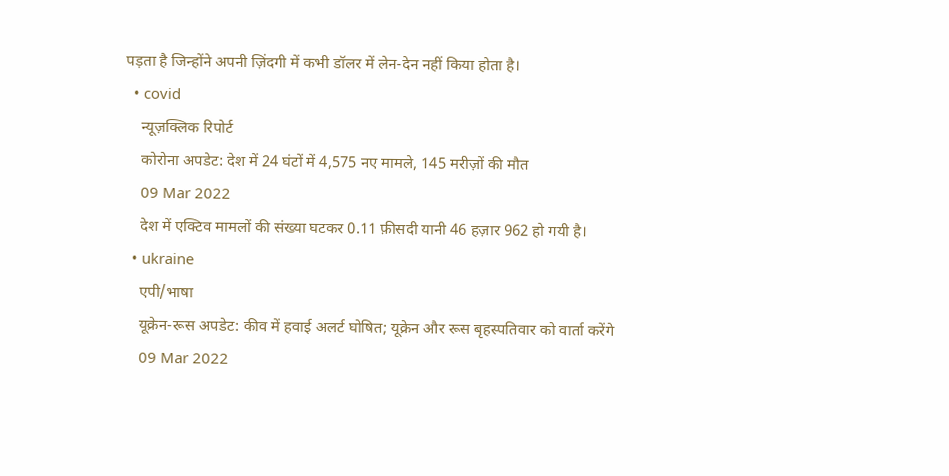पड़ता है जिन्होंने अपनी ज़िंदगी में कभी डॉलर में लेन-देन नहीं किया होता है।
  • covid
    न्यूज़क्लिक रिपोर्ट
    कोरोना अपडेट: देश में 24 घंटों में 4,575 नए मामले, 145 मरीज़ों की मौत
    09 Mar 2022
    देश में एक्टिव मामलों की संख्या घटकर 0.11 फ़ीसदी यानी 46 हज़ार 962 हो गयी है।
  • ukraine
    एपी/भाषा
    यूक्रेन-रूस अपडेट: कीव में हवाई अलर्ट घोषित; यूक्रेन और रूस बृहस्पतिवार को वार्ता करेंगे
    09 Mar 2022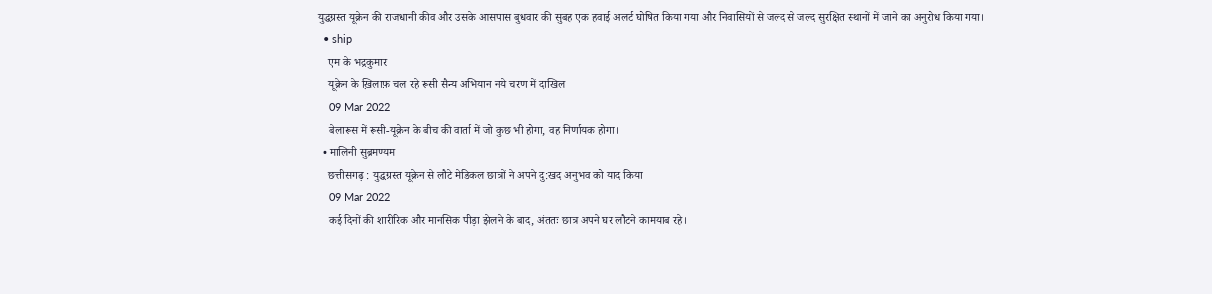युद्धग्रस्त यूक्रेन की राजधानी कीव और उसके आसपास बुधवार की सुबह एक हवाई अलर्ट घोषित किया गया और निवासियों से जल्द से जल्द सुरक्षित स्थानों में जाने का अनुरोध किया गया।
  • ship
    एम के भद्रकुमार
    यूक्रेन के ख़िलाफ़ चल रहे रूसी सैन्य अभियान नये चरण में दाखिल
    09 Mar 2022
    बेलारूस में रूसी-यूक्रेन के बीच की वार्ता में जो कुछ भी होगा, वह निर्णायक होगा।
  • मालिनी सुब्रमण्यम
    छत्तीसगढ़ : युद्धग्रस्त यूक्रेन से लौटे मेडिकल छात्रों ने अपने दु:खद अनुभव को याद किया
    09 Mar 2022
    कई दिनों की शारीरिक और मानसिक पीड़ा झेलने के बाद, अंततः छात्र अपने घर लौटने कामयाब रहे।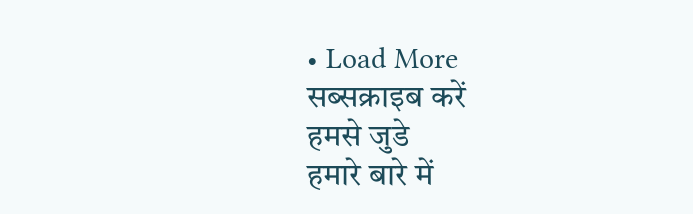• Load More
सब्सक्राइब करें
हमसे जुडे
हमारे बारे में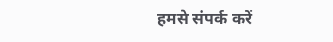हमसे संपर्क करें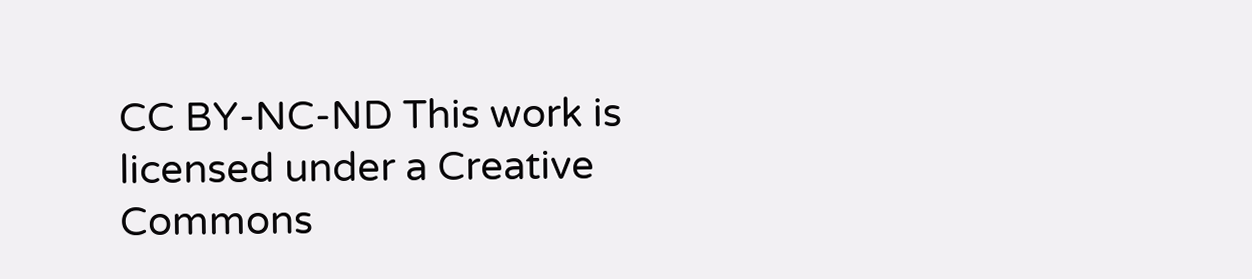CC BY-NC-ND This work is licensed under a Creative Commons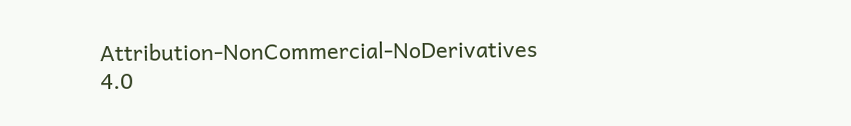Attribution-NonCommercial-NoDerivatives 4.0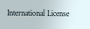International License